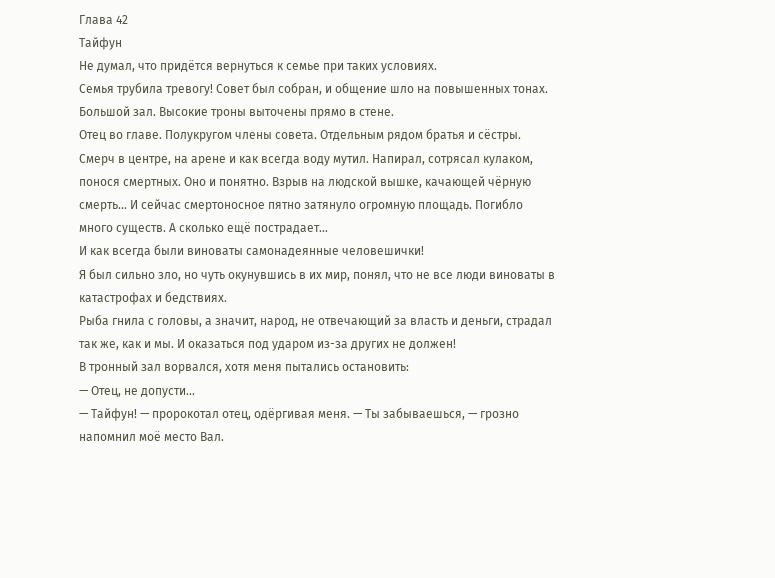Глава 42
Тайфун
Не думал, что придётся вернуться к семье при таких условиях.
Семья трубила тревогу! Совет был собран, и общение шло на повышенных тонах.
Большой зал. Высокие троны выточены прямо в стене.
Отец во главе. Полукругом члены совета. Отдельным рядом братья и сёстры.
Смерч в центре, на арене и как всегда воду мутил. Напирал, сотрясал кулаком, понося смертных. Оно и понятно. Взрыв на людской вышке, качающей чёрную смерть... И сейчас смертоносное пятно затянуло огромную площадь. Погибло много существ. А сколько ещё пострадает...
И как всегда были виноваты самонадеянные человешички!
Я был сильно зло, но чуть окунувшись в их мир, понял, что не все люди виноваты в катастрофах и бедствиях.
Рыба гнила с головы, а значит, народ, не отвечающий за власть и деньги, страдал так же, как и мы. И оказаться под ударом из-за других не должен!
В тронный зал ворвался, хотя меня пытались остановить:
— Отец, не допусти...
— Тайфун! — пророкотал отец, одёргивая меня. — Ты забываешься, — грозно напомнил моё место Вал.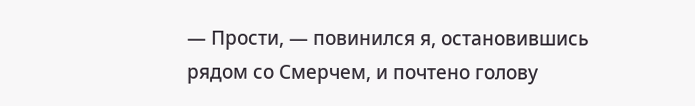— Прости, — повинился я, остановившись рядом со Смерчем, и почтено голову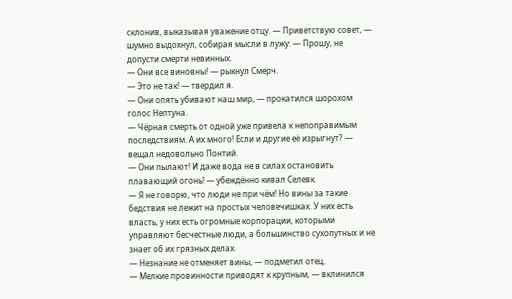склонив, выказывая уважение отцу. — Приветствую совет, — шумно выдохнул, собирая мысли в лужу: — Прошу, не допусти смерти невинных.
— Они все виновны! — рыкнул Смерч.
— Это не так! — твердил я.
— Они опять убивают наш мир, — прокатился шорохом голос Нептуна.
— Чёрная смерть от одной уже привела к непоправимым последствиям. А их много! Если и другие её изрыгнут? — вещал недовольно Понтий.
— Они пылают! И даже вода не в силах остановить плавающий огонь! — убеждённо кивал Селевк.
— Я не говорю, что люди не при чём! Но вины за такие бедствия не лежит на простых человечишках. У них есть власть, у них есть огромные корпорации, которыми управляют бесчестные люди, а большинство сухопутных и не знает об их грязных делах.
— Незнание не отменяет вины, — подметил отец.
— Мелкие провинности приводят к крупным, — вклинился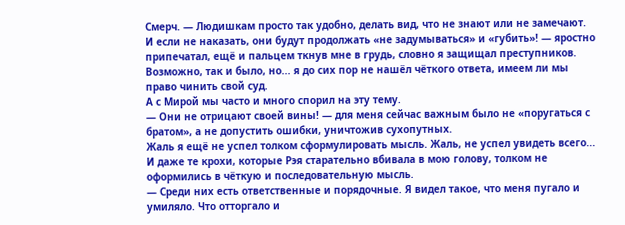Смерч. — Людишкам просто так удобно, делать вид, что не знают или не замечают. И если не наказать, они будут продолжать «не задумываться» и «губить»! — яростно припечатал, ещё и пальцем ткнув мне в грудь, словно я защищал преступников. Возможно, так и было, но... я до сих пор не нашёл чёткого ответа, имеем ли мы право чинить свой суд.
А с Мирой мы часто и много спорил на эту тему.
— Они не отрицают своей вины! — для меня сейчас важным было не «поругаться с братом», а не допустить ошибки, уничтожив сухопутных.
Жаль я ещё не успел толком сформулировать мысль. Жаль, не успел увидеть всего... И даже те крохи, которые Рэя старательно вбивала в мою голову, толком не оформились в чёткую и последовательную мысль.
— Среди них есть ответственные и порядочные. Я видел такое, что меня пугало и умиляло. Что отторгало и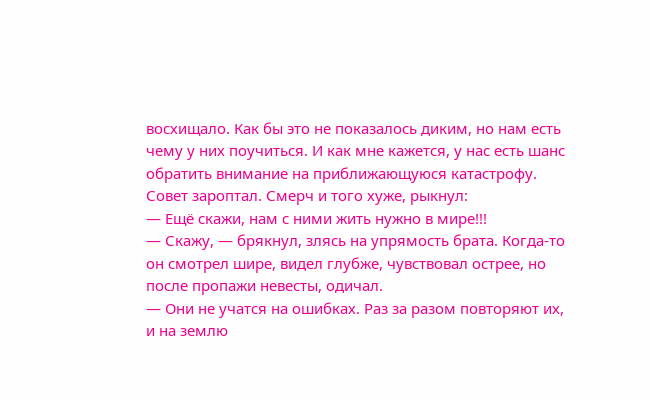восхищало. Как бы это не показалось диким, но нам есть чему у них поучиться. И как мне кажется, у нас есть шанс обратить внимание на приближающуюся катастрофу.
Совет зароптал. Смерч и того хуже, рыкнул:
— Ещё скажи, нам с ними жить нужно в мире!!!
— Скажу, — брякнул, злясь на упрямость брата. Когда-то он смотрел шире, видел глубже, чувствовал острее, но после пропажи невесты, одичал.
— Они не учатся на ошибках. Раз за разом повторяют их, и на землю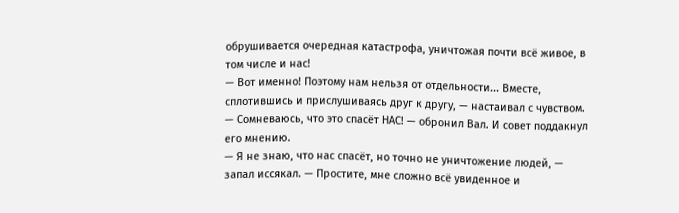обрушивается очередная катастрофа, уничтожая почти всё живое, в том числе и нас!
— Вот именно! Поэтому нам нельзя от отдельности... Вместе, сплотившись и прислушиваясь друг к другу, — настаивал с чувством.
— Сомневаюсь, что это спасёт НАС! — обронил Вал. И совет поддакнул его мнению.
— Я не знаю, что нас спасёт, но точно не уничтожение людей, — запал иссякал. — Простите, мне сложно всё увиденное и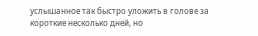услышанное так быстро уложить в голове за короткие несколько дней, но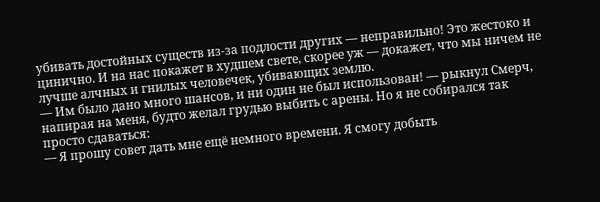убивать достойных существ из-за подлости других — неправильно! Это жестоко и цинично. И на нас покажет в худшем свете, скорее уж — докажет, что мы ничем не лучше алчных и гнилых человечек, убивающих землю.
— Им было дано много шансов, и ни один не был использован! — рыкнул Смерч, напирая на меня, будто желал грудью выбить с арены. Но я не собирался так просто сдаваться:
— Я прошу совет дать мне ещё немного времени. Я смогу добыть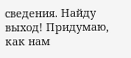сведения. Найду выход! Придумаю, как нам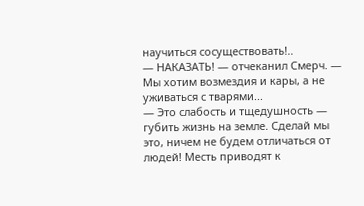научиться сосуществовать!..
— НАКАЗАТЬ! — отчеканил Смерч. — Мы хотим возмездия и кары, а не уживаться с тварями...
— Это слабость и тщедушность — губить жизнь на земле. Сделай мы это, ничем не будем отличаться от людей! Месть приводят к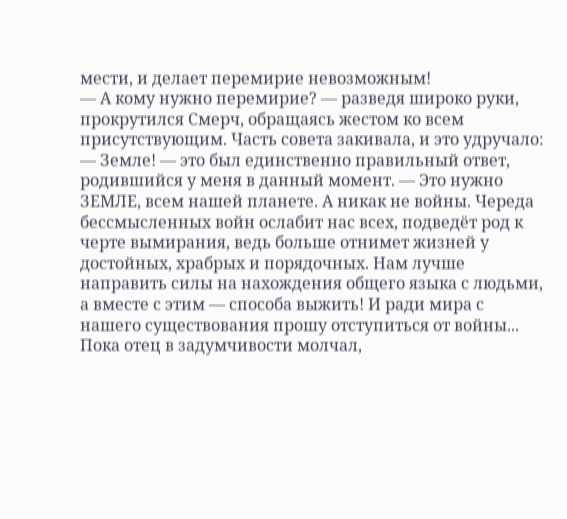мести, и делает перемирие невозможным!
— А кому нужно перемирие? — разведя широко руки, прокрутился Смерч, обращаясь жестом ко всем присутствующим. Часть совета закивала, и это удручало:
— Земле! — это был единственно правильный ответ, родившийся у меня в данный момент. — Это нужно ЗЕМЛЕ, всем нашей планете. А никак не войны. Череда бессмысленных войн ослабит нас всех, подведёт род к черте вымирания, ведь больше отнимет жизней у достойных, храбрых и порядочных. Нам лучше направить силы на нахождения общего языка с людьми, а вместе с этим — способа выжить! И ради мира с нашего существования прошу отступиться от войны...
Пока отец в задумчивости молчал,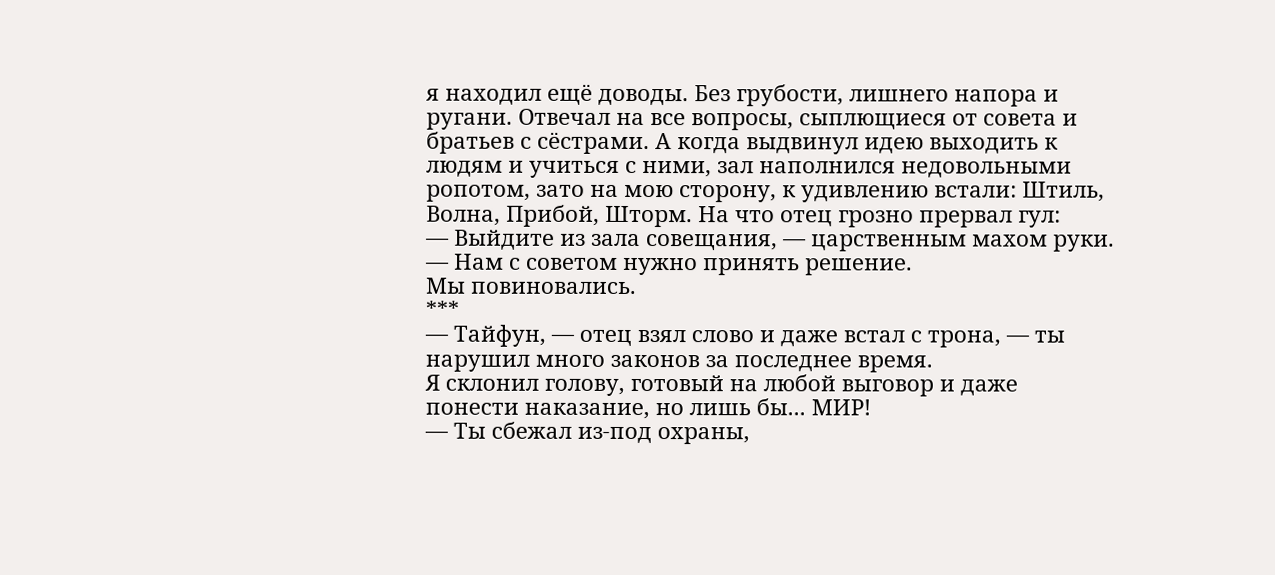я находил ещё доводы. Без грубости, лишнего напора и ругани. Отвечал на все вопросы, сыплющиеся от совета и братьев с сёстрами. А когда выдвинул идею выходить к людям и учиться с ними, зал наполнился недовольными ропотом, зато на мою сторону, к удивлению встали: Штиль, Волна, Прибой, Шторм. На что отец грозно прервал гул:
— Выйдите из зала совещания, — царственным махом руки. — Нам с советом нужно принять решение.
Мы повиновались.
***
— Тайфун, — отец взял слово и даже встал с трона, — ты нарушил много законов за последнее время.
Я склонил голову, готовый на любой выговор и даже понести наказание, но лишь бы... МИР!
— Ты сбежал из-под охраны,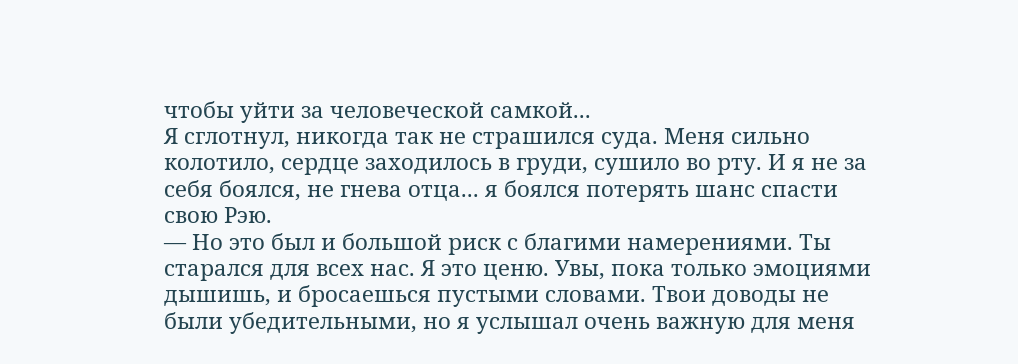чтобы уйти за человеческой самкой...
Я сглотнул, никогда так не страшился суда. Меня сильно колотило, сердце заходилось в груди, сушило во рту. И я не за себя боялся, не гнева отца... я боялся потерять шанс спасти свою Рэю.
— Но это был и большой риск с благими намерениями. Ты старался для всех нас. Я это ценю. Увы, пока только эмоциями дышишь, и бросаешься пустыми словами. Твои доводы не были убедительными, но я услышал очень важную для меня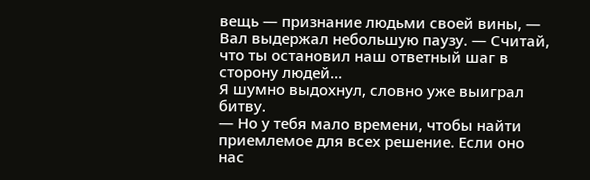вещь — признание людьми своей вины, — Вал выдержал небольшую паузу. — Считай, что ты остановил наш ответный шаг в сторону людей...
Я шумно выдохнул, словно уже выиграл битву.
— Но у тебя мало времени, чтобы найти приемлемое для всех решение. Если оно нас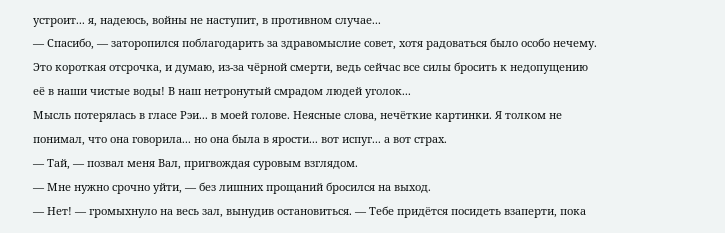устроит... я, надеюсь, войны не наступит, в противном случае...
— Спасибо, — заторопился поблагодарить за здравомыслие совет, хотя радоваться было особо нечему. Это короткая отсрочка, и думаю, из-за чёрной смерти, ведь сейчас все силы бросить к недопущению её в наши чистые воды! В наш нетронутый смрадом людей уголок...
Мысль потерялась в гласе Рэи... в моей голове. Неясные слова, нечёткие картинки. Я толком не понимал, что она говорила... но она была в ярости... вот испуг... а вот страх.
— Тай, — позвал меня Вал, пригвождая суровым взглядом.
— Мне нужно срочно уйти, — без лишних прощаний бросился на выход.
— Нет! — громыхнуло на весь зал, вынудив остановиться. — Тебе придётся посидеть взаперти, пока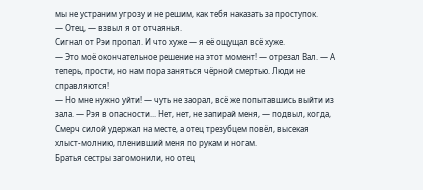мы не устраним угрозу и не решим, как тебя наказать за проступок.
— Отец, — взвыл я от отчаянья.
Сигнал от Рэи пропал. И что хуже — я её ощущал всё хуже.
— Это моё окончательное решение на этот момент! — отрезал Вал. — А теперь, прости, но нам пора заняться чёрной смертью. Люди не справляются!
— Но мне нужно уйти! — чуть не заорал, всё же попытавшись выйти из зала. — Рэя в опасности... Нет, нет, не запирай меня, — подвыл, когда, Смерч силой удержал на месте, а отец трезубцем повёл, высекая хлыст-молнию, пленивший меня по рукам и ногам.
Братья сестры загомонили, но отец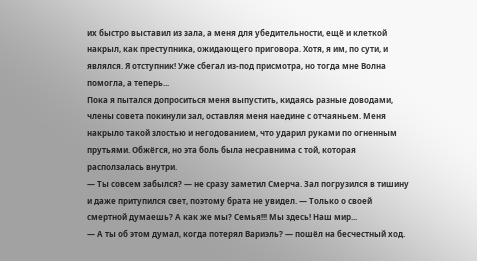их быстро выставил из зала, а меня для убедительности, ещё и клеткой накрыл, как преступника, ожидающего приговора. Хотя, я им, по сути, и являлся. Я отступник! Уже сбегал из-под присмотра, но тогда мне Волна помогла, а теперь...
Пока я пытался допроситься меня выпустить, кидаясь разные доводами, члены совета покинули зал, оставляя меня наедине с отчаяньем. Меня накрыло такой злостью и негодованием, что ударил руками по огненным прутьями. Обжёгся, но эта боль была несравнима с той, которая расползалась внутри.
— Ты совсем забылся? — не сразу заметил Смерча. Зал погрузился в тишину и даже притупился свет, поэтому брата не увидел. — Только о своей смертной думаешь? А как же мы? Семья!!! Мы здесь! Наш мир...
— А ты об этом думал, когда потерял Вариэль? — пошёл на бесчестный ход.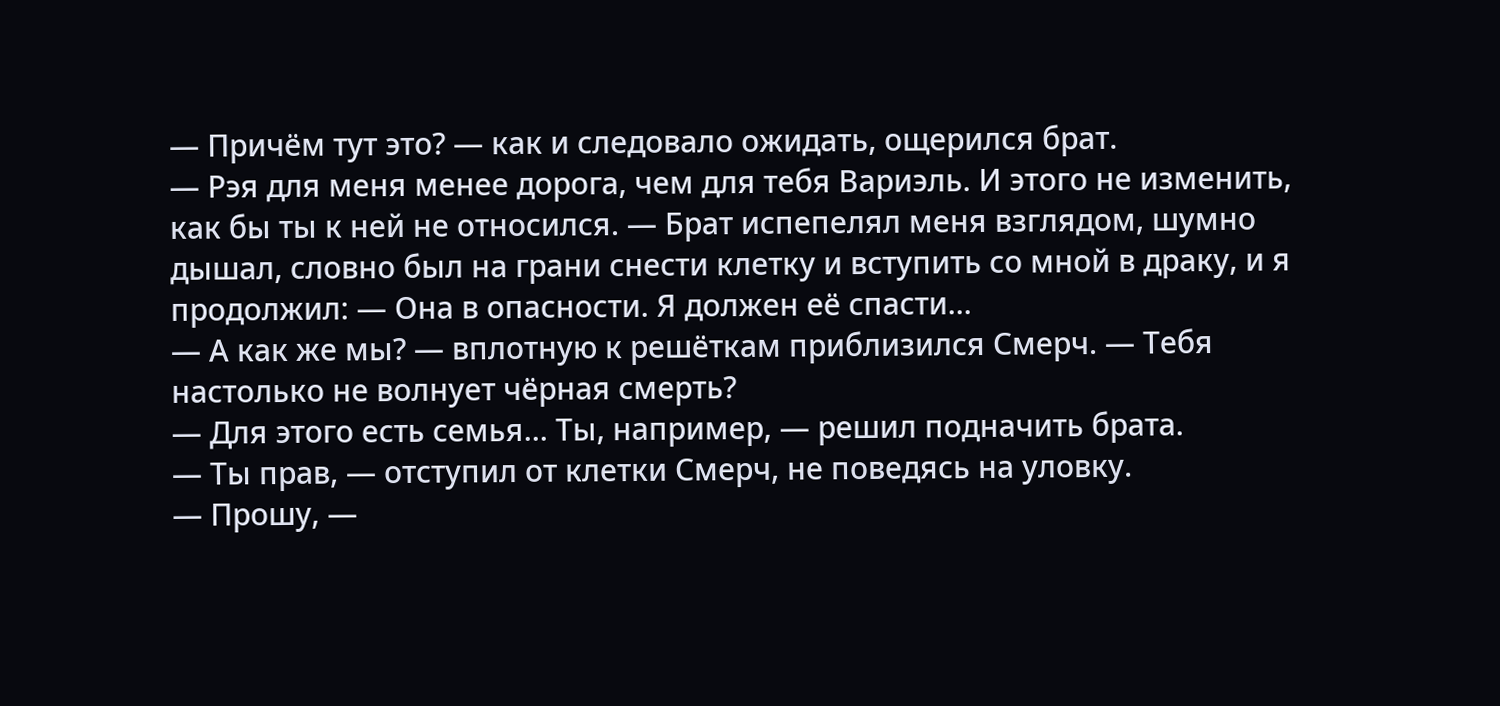— Причём тут это? — как и следовало ожидать, ощерился брат.
— Рэя для меня менее дорога, чем для тебя Вариэль. И этого не изменить, как бы ты к ней не относился. — Брат испепелял меня взглядом, шумно дышал, словно был на грани снести клетку и вступить со мной в драку, и я продолжил: — Она в опасности. Я должен её спасти...
— А как же мы? — вплотную к решёткам приблизился Смерч. — Тебя настолько не волнует чёрная смерть?
— Для этого есть семья... Ты, например, — решил подначить брата.
— Ты прав, — отступил от клетки Смерч, не поведясь на уловку.
— Прошу, —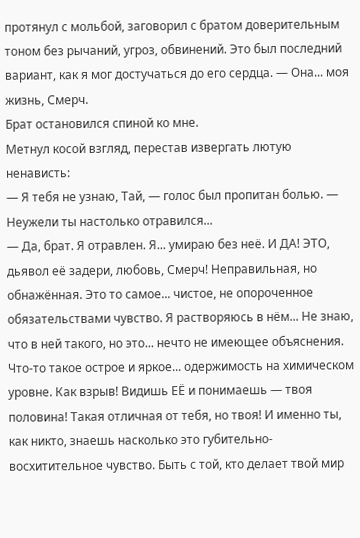протянул с мольбой, заговорил с братом доверительным тоном без рычаний, угроз, обвинений. Это был последний вариант, как я мог достучаться до его сердца. — Она... моя жизнь, Смерч.
Брат остановился спиной ко мне.
Метнул косой взгляд, перестав извергать лютую ненависть:
— Я тебя не узнаю, Тай, — голос был пропитан болью. — Неужели ты настолько отравился...
— Да, брат. Я отравлен. Я... умираю без неё. И ДА! ЭТО, дьявол её задери, любовь, Смерч! Неправильная, но обнажённая. Это то самое... чистое, не опороченное обязательствами чувство. Я растворяюсь в нём... Не знаю, что в ней такого, но это... нечто не имеющее объяснения. Что-то такое острое и яркое... одержимость на химическом уровне. Как взрыв! Видишь ЕЁ и понимаешь — твоя половина! Такая отличная от тебя, но твоя! И именно ты, как никто, знаешь насколько это губительно-восхитительное чувство. Быть с той, кто делает твой мир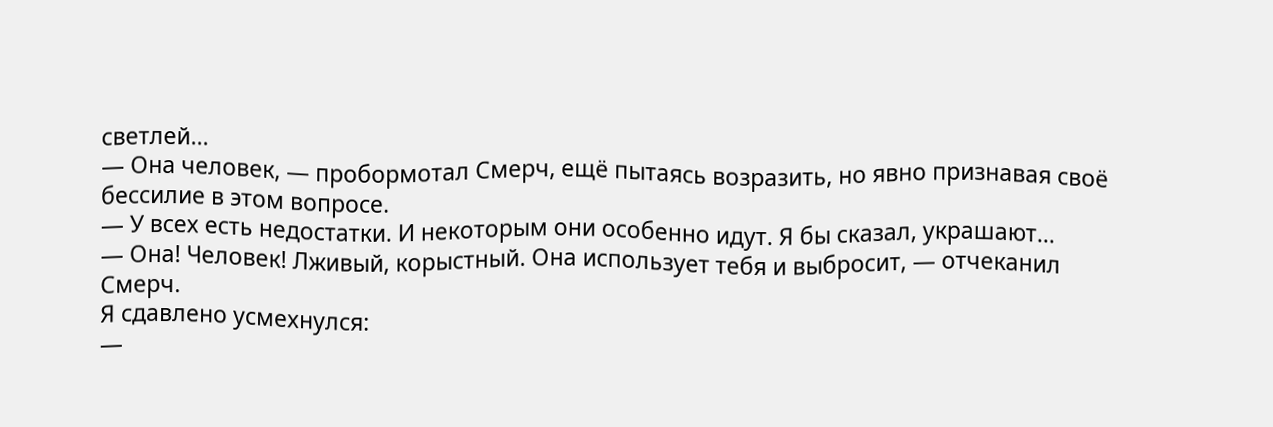светлей...
— Она человек, — пробормотал Смерч, ещё пытаясь возразить, но явно признавая своё бессилие в этом вопросе.
— У всех есть недостатки. И некоторым они особенно идут. Я бы сказал, украшают...
— Она! Человек! Лживый, корыстный. Она использует тебя и выбросит, — отчеканил Смерч.
Я сдавлено усмехнулся:
—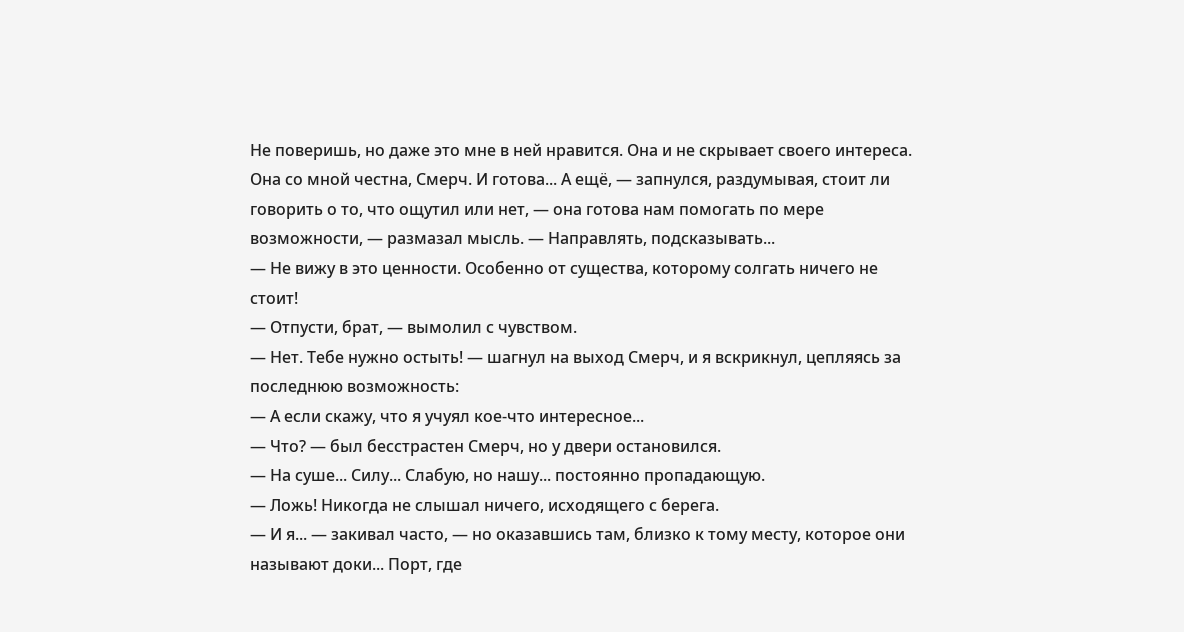Не поверишь, но даже это мне в ней нравится. Она и не скрывает своего интереса. Она со мной честна, Смерч. И готова... А ещё, — запнулся, раздумывая, стоит ли говорить о то, что ощутил или нет, — она готова нам помогать по мере возможности, — размазал мысль. — Направлять, подсказывать...
— Не вижу в это ценности. Особенно от существа, которому солгать ничего не стоит!
— Отпусти, брат, — вымолил с чувством.
— Нет. Тебе нужно остыть! — шагнул на выход Смерч, и я вскрикнул, цепляясь за последнюю возможность:
— А если скажу, что я учуял кое-что интересное...
— Что? — был бесстрастен Смерч, но у двери остановился.
— На суше... Силу... Слабую, но нашу... постоянно пропадающую.
— Ложь! Никогда не слышал ничего, исходящего с берега.
— И я... — закивал часто, — но оказавшись там, близко к тому месту, которое они называют доки... Порт, где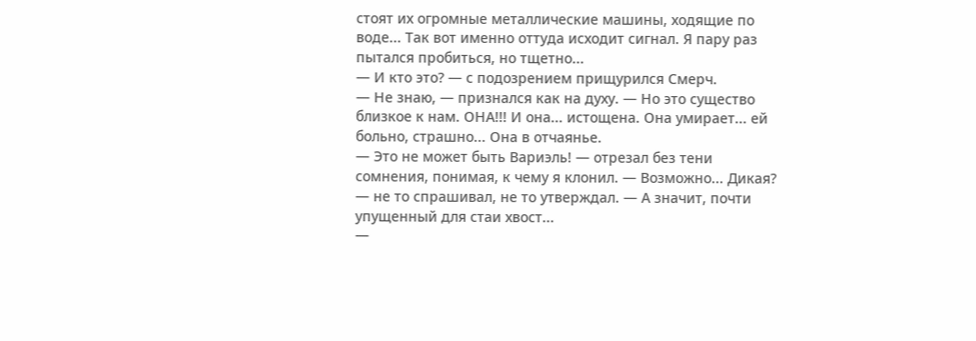стоят их огромные металлические машины, ходящие по воде... Так вот именно оттуда исходит сигнал. Я пару раз пытался пробиться, но тщетно...
— И кто это? — с подозрением прищурился Смерч.
— Не знаю, — признался как на духу. — Но это существо близкое к нам. ОНА!!! И она... истощена. Она умирает... ей больно, страшно... Она в отчаянье.
— Это не может быть Вариэль! — отрезал без тени сомнения, понимая, к чему я клонил. — Возможно... Дикая? — не то спрашивал, не то утверждал. — А значит, почти упущенный для стаи хвост...
—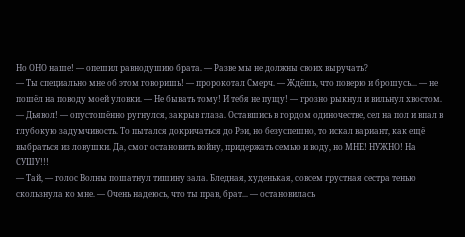Но ОНО наше! — опешил равнодушию брата. — Разве мы не должны своих выручать?
— Ты специально мне об этом говоришь! — пророкотал Смерч. — Ждёшь, что поверю и брошусь... — не пошёл на поводу моей уловки. — Не бывать тому! И тебя не пущу! — грозно рыкнул и вильнул хвостом.
— Дьявол! — опустошённо ругнулся, закрыв глаза. Оставшись в гордом одиночестве, сел на пол и впал в глубокую задумчивость. То пытался докричаться до Рэи, но безуспешно, то искал вариант, как ещё выбраться из ловушки. Да, смог остановить войну, придержать семью и воду, но МНЕ! НУЖНО! На СУШУ!!!
— Тай, — голос Волны пошатнул тишину зала. Бледная, худенькая, совсем грустная сестра тенью скользнула ко мне. — Очень надеюсь, что ты прав, брат... — остановилась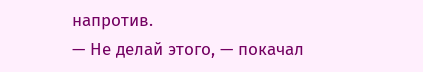напротив.
— Не делай этого, — покачал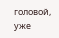головой, уже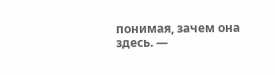понимая, зачем она здесь. —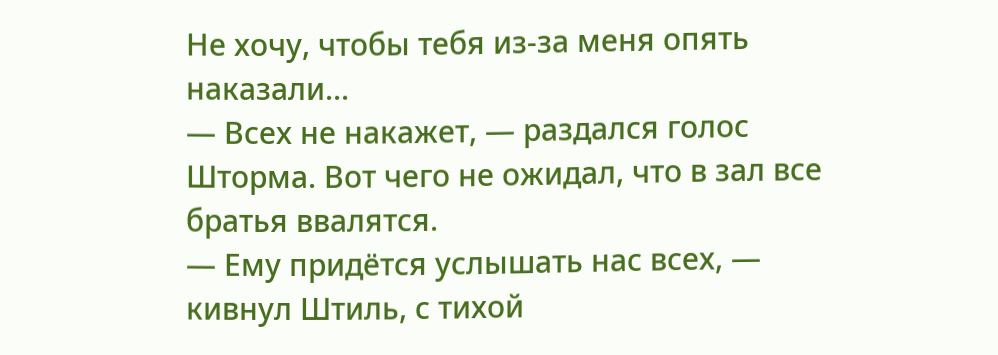Не хочу, чтобы тебя из-за меня опять наказали...
— Всех не накажет, — раздался голос Шторма. Вот чего не ожидал, что в зал все братья ввалятся.
— Ему придётся услышать нас всех, — кивнул Штиль, с тихой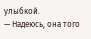улыбкой.
— Надеюсь, она того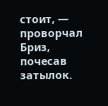стоит, — проворчал Бриз, почесав затылок.